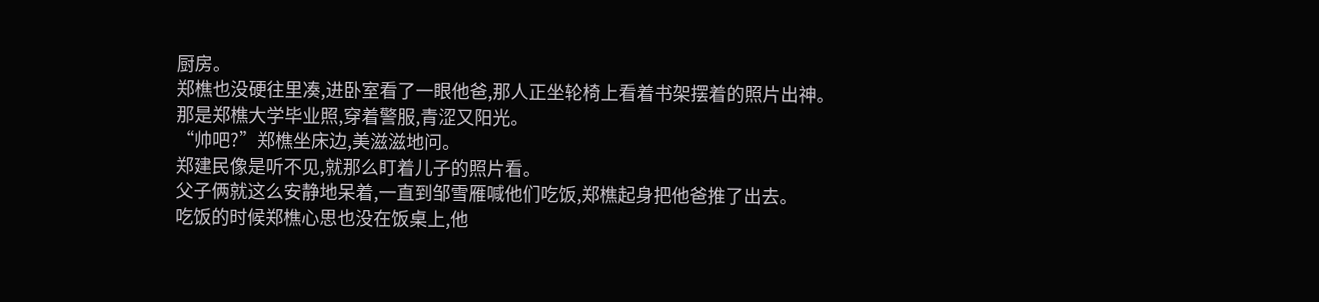厨房。
郑樵也没硬往里凑,进卧室看了一眼他爸,那人正坐轮椅上看着书架摆着的照片出神。
那是郑樵大学毕业照,穿着警服,青涩又阳光。
“帅吧?”郑樵坐床边,美滋滋地问。
郑建民像是听不见,就那么盯着儿子的照片看。
父子俩就这么安静地呆着,一直到邹雪雁喊他们吃饭,郑樵起身把他爸推了出去。
吃饭的时候郑樵心思也没在饭桌上,他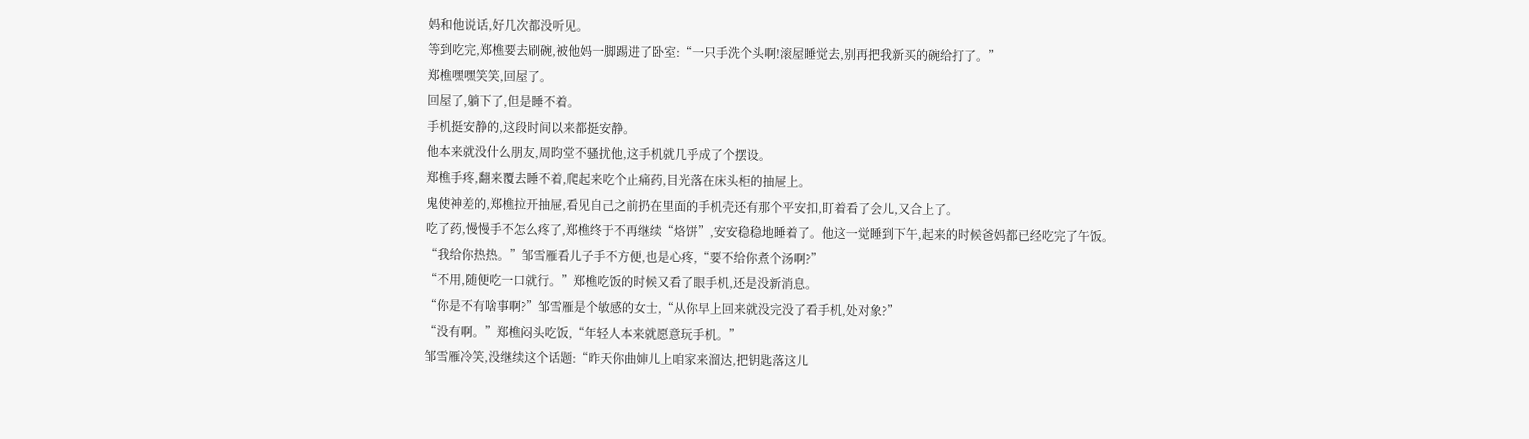妈和他说话,好几次都没听见。
等到吃完,郑樵要去刷碗,被他妈一脚踢进了卧室:“一只手洗个头啊!滚屋睡觉去,别再把我新买的碗给打了。”
郑樵嘿嘿笑笑,回屋了。
回屋了,躺下了,但是睡不着。
手机挺安静的,这段时间以来都挺安静。
他本来就没什么朋友,周昀堂不骚扰他,这手机就几乎成了个摆设。
郑樵手疼,翻来覆去睡不着,爬起来吃个止痛药,目光落在床头柜的抽屉上。
鬼使神差的,郑樵拉开抽屉,看见自己之前扔在里面的手机壳还有那个平安扣,盯着看了会儿,又合上了。
吃了药,慢慢手不怎么疼了,郑樵终于不再继续“烙饼”,安安稳稳地睡着了。他这一觉睡到下午,起来的时候爸妈都已经吃完了午饭。
“我给你热热。”邹雪雁看儿子手不方便,也是心疼,“要不给你煮个汤啊?”
“不用,随便吃一口就行。”郑樵吃饭的时候又看了眼手机,还是没新消息。
“你是不有啥事啊?”邹雪雁是个敏感的女士,“从你早上回来就没完没了看手机,处对象?”
“没有啊。”郑樵闷头吃饭,“年轻人本来就愿意玩手机。”
邹雪雁冷笑,没继续这个话题:“昨天你曲婶儿上咱家来溜达,把钥匙落这儿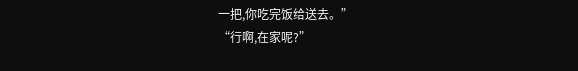一把,你吃完饭给送去。”
“行啊,在家呢?”